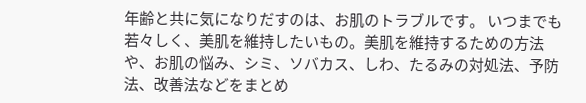年齢と共に気になりだすのは、お肌のトラブルです。 いつまでも若々しく、美肌を維持したいもの。美肌を維持するための方法や、お肌の悩み、シミ、ソバカス、しわ、たるみの対処法、予防法、改善法などをまとめ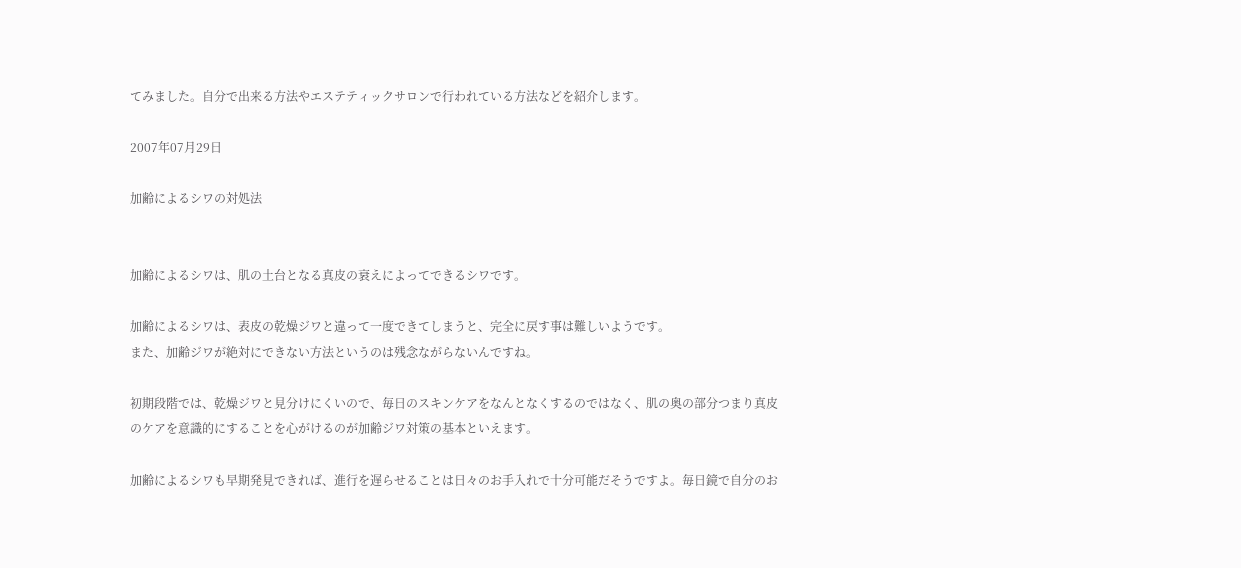てみました。自分で出来る方法やエステティックサロンで行われている方法などを紹介します。

2007年07月29日

加齢によるシワの対処法


加齢によるシワは、肌の土台となる真皮の衰えによってできるシワです。

加齢によるシワは、表皮の乾燥ジワと違って一度できてしまうと、完全に戻す事は難しいようです。
また、加齢ジワが絶対にできない方法というのは残念ながらないんですね。

初期段階では、乾燥ジワと見分けにくいので、毎日のスキンケアをなんとなくするのではなく、肌の奥の部分つまり真皮のケアを意識的にすることを心がけるのが加齢ジワ対策の基本といえます。

加齢によるシワも早期発見できれば、進行を遅らせることは日々のお手入れで十分可能だそうですよ。毎日鏡で自分のお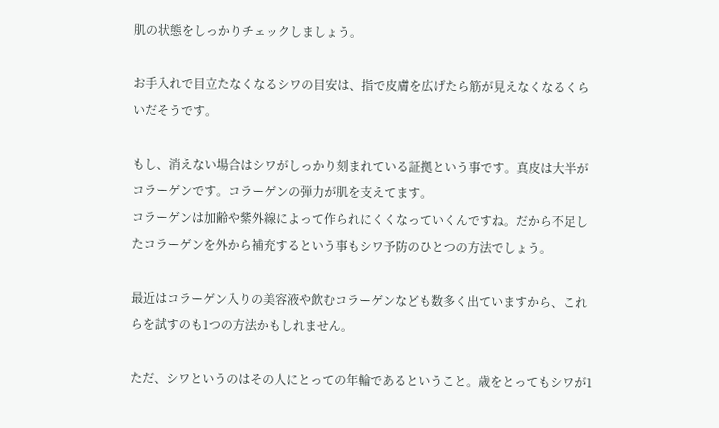肌の状態をしっかりチェックしましょう。

お手入れで目立たなくなるシワの目安は、指で皮膚を広げたら筋が見えなくなるくらいだそうです。

もし、消えない場合はシワがしっかり刻まれている証拠という事です。真皮は大半がコラーゲンです。コラーゲンの弾力が肌を支えてます。
コラーゲンは加齢や紫外線によって作られにくくなっていくんですね。だから不足したコラーゲンを外から補充するという事もシワ予防のひとつの方法でしょう。

最近はコラーゲン入りの美容液や飲むコラーゲンなども数多く出ていますから、これらを試すのも1つの方法かもしれません。

ただ、シワというのはその人にとっての年輪であるということ。歳をとってもシワが1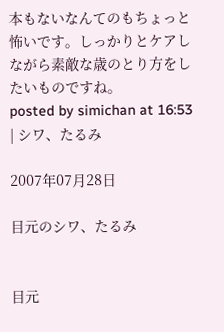本もないなんてのもちょっと怖いです。しっかりとケアしながら素敵な歳のとり方をしたいものですね。
posted by simichan at 16:53 | シワ、たるみ

2007年07月28日

目元のシワ、たるみ


目元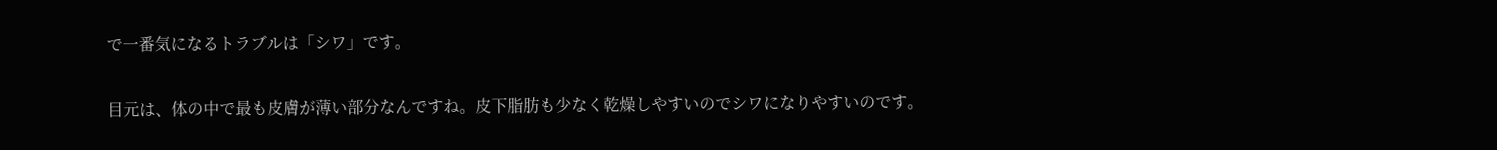で一番気になるトラブルは「シワ」です。

目元は、体の中で最も皮膚が薄い部分なんですね。皮下脂肪も少なく乾燥しやすいのでシワになりやすいのです。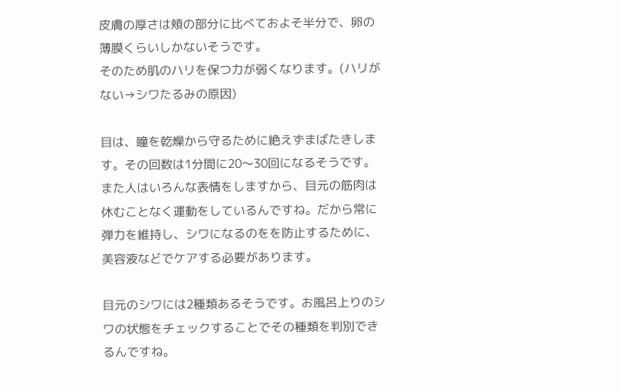皮膚の厚さは頬の部分に比べておよそ半分で、卵の薄膜くらいしかないそうです。
そのため肌のハリを保つ力が弱くなります。(ハリがない→シワたるみの原因)

目は、瞳を乾燥から守るために絶えずまばたきします。その回数は1分間に20〜30回になるそうです。
また人はいろんな表情をしますから、目元の筋肉は休むことなく運動をしているんですね。だから常に弾力を維持し、シワになるのをを防止するために、美容液などでケアする必要があります。

目元のシワには2種類あるそうです。お風呂上りのシワの状態をチェックすることでその種類を判別できるんですね。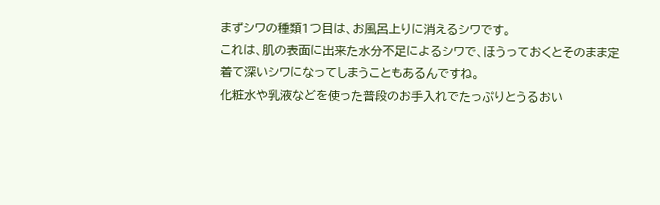まずシワの種類1つ目は、お風呂上りに消えるシワです。
これは、肌の表面に出来た水分不足によるシワで、ほうっておくとそのまま定着て深いシワになってしまうこともあるんですね。
化粧水や乳液などを使った普段のお手入れでたっぷりとうるおい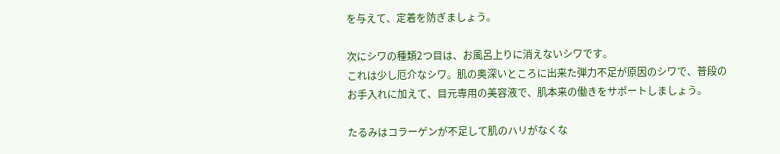を与えて、定着を防ぎましょう。

次にシワの種類2つ目は、お風呂上りに消えないシワです。
これは少し厄介なシワ。肌の奥深いところに出来た弾力不足が原因のシワで、普段のお手入れに加えて、目元専用の美容液で、肌本来の働きをサポートしましょう。

たるみはコラーゲンが不足して肌のハリがなくな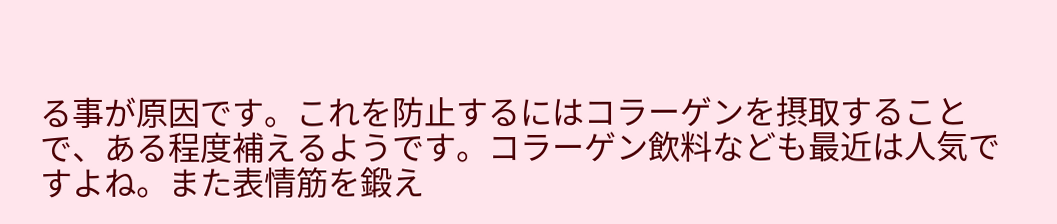る事が原因です。これを防止するにはコラーゲンを摂取することで、ある程度補えるようです。コラーゲン飲料なども最近は人気ですよね。また表情筋を鍛え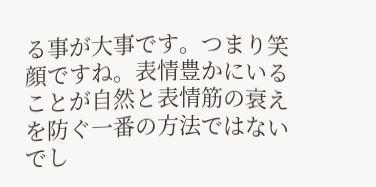る事が大事です。つまり笑顔ですね。表情豊かにいることが自然と表情筋の衰えを防ぐ一番の方法ではないでし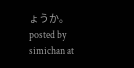ょうか。
posted by simichan at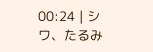00:24 | シワ、たるみ